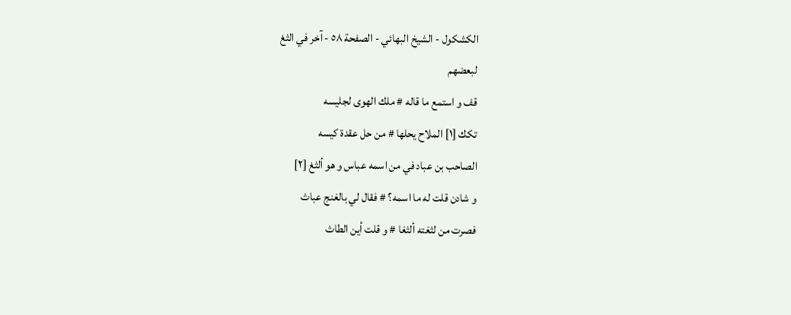الكشكول - الشيخ البهائي - الصفحة ٥٨ - آخر في الثغ
لبعضهم
قف و استمع ما قاله # ملك الهوى لجليسه
تكك [١] الملاح يحلها # من حل عقدة كيسه
الصاحب بن عباد في من اسمه عباس و هو ألثغ [٢]
و شادن قلت له ما اسمه؟ # فقال لي بالغنج عباث
فصرت من لثغته ألثغا # و قلت أين الطاث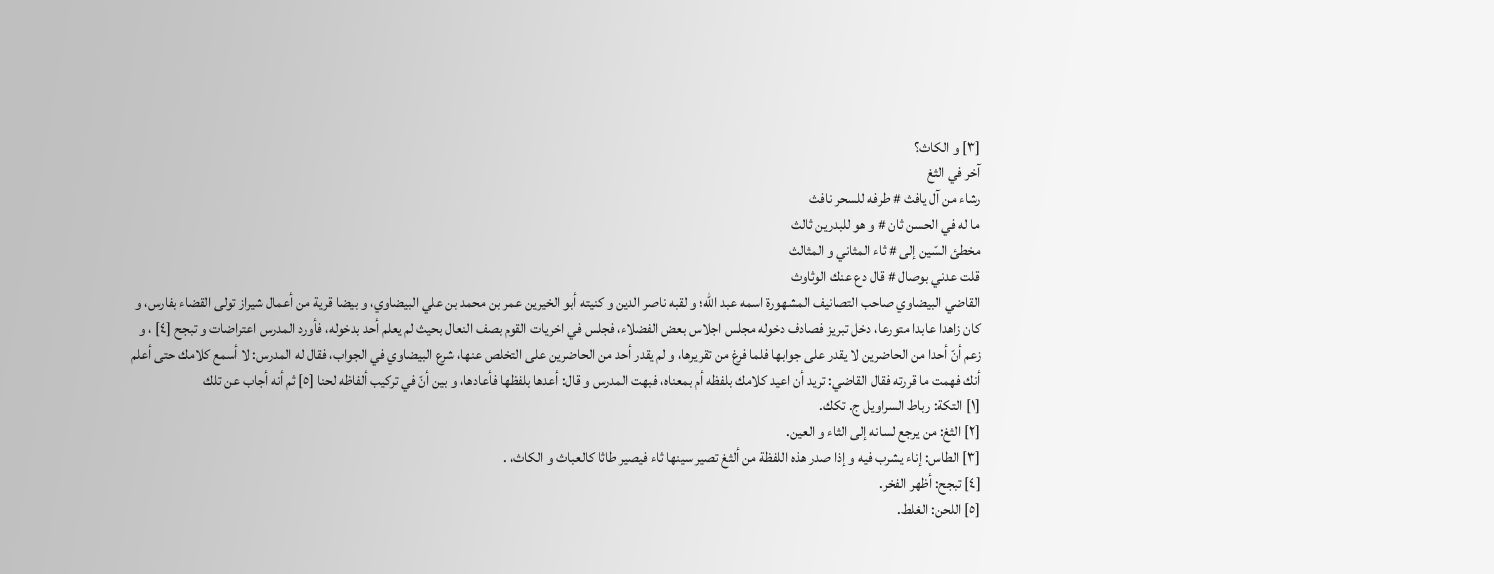[٣] و الكاث؟
آخر في الثغ
رشاء من آل يافث # طرفه للسحر نافث
ما له في الحسن ثان # و هو للبدرين ثالث
مخطئ السّين إلى # ثاء المثاني و المثالث
قلت عدني بوصال # قال دع عنك الوثاوث
القاضي البيضاوي صاحب التصانيف المشهورة اسمه عبد اللّه؛ و لقبه ناصر الدين و كنيته أبو الخيرين عمر بن محمد بن علي البيضاوي، و بيضا قرية من أعمال شيراز تولى القضاء بفارس، و كان زاهدا عابدا متورعا، دخل تبريز فصادف دخوله مجلس اجلاس بعض الفضلاء، فجلس في اخريات القوم بصف النعال بحيث لم يعلم أحد بدخوله، فأورد المدرس اعتراضات و تبجح [٤] ، و زعم أنّ أحدا من الحاضرين لا يقدر على جوابها فلما فرغ من تقريرها، و لم يقدر أحد من الحاضرين على التخلص عنها، شرع البيضاوي في الجواب، فقال له المدرس: لا أسمع كلامك حتى أعلم أنك فهمت ما قررته فقال القاضي: تريد أن اعيد كلامك بلفظه أم بمعناه، فبهت المدرس و قال: أعدها بلفظها فأعادها، و بين أنّ في تركيب ألفاظه لحنا [٥] ثم أنه أجاب عن تلك
[١] التكة: رباط السراويل ج. تكك.
[٢] الثغ: من يرجع لسانه إلى الثاء و العين.
[٣] الطاس: إناء يشرب فيه و إذا صدر هذه اللفظة من ألثغ تصير سينها ثاء فيصير طاثا كالعباث و الكاث، .
[٤] تبجح: أظهر الفخر.
[٥] اللحن: الغلط.